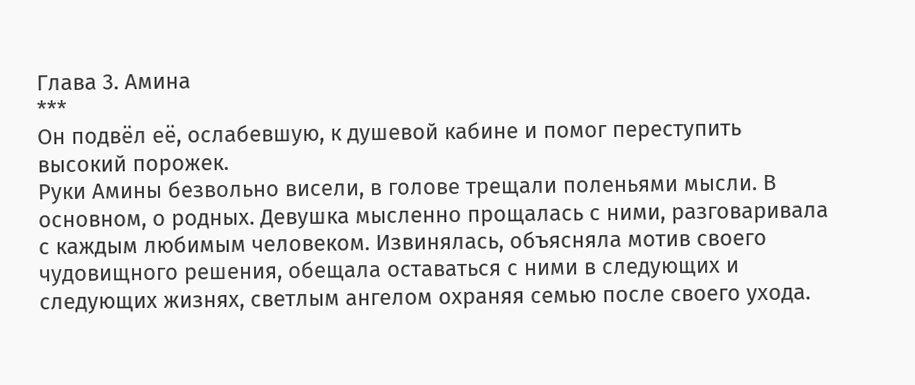Глава 3. Амина
***
Он подвёл её, ослабевшую, к душевой кабине и помог переступить высокий порожек.
Руки Амины безвольно висели, в голове трещали поленьями мысли. В основном, о родных. Девушка мысленно прощалась с ними, разговаривала с каждым любимым человеком. Извинялась, объясняла мотив своего чудовищного решения, обещала оставаться с ними в следующих и следующих жизнях, светлым ангелом охраняя семью после своего ухода.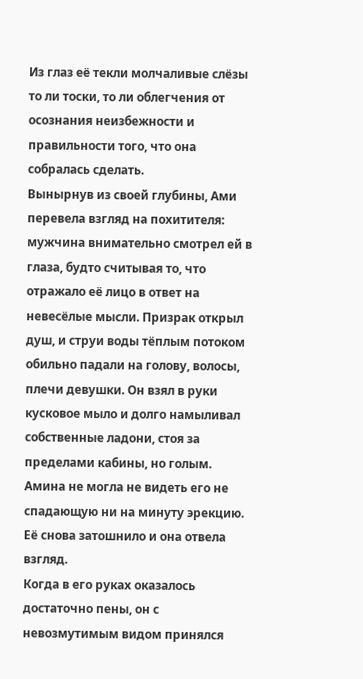Из глаз её текли молчаливые слёзы то ли тоски, то ли облегчения от осознания неизбежности и правильности того, что она собралась сделать.
Вынырнув из своей глубины, Ами перевела взгляд на похитителя: мужчина внимательно смотрел ей в глаза, будто считывая то, что отражало её лицо в ответ на невесёлые мысли. Призрак открыл душ, и струи воды тёплым потоком обильно падали на голову, волосы, плечи девушки. Он взял в руки кусковое мыло и долго намыливал собственные ладони, стоя за пределами кабины, но голым. Амина не могла не видеть его не спадающую ни на минуту эрекцию. Её снова затошнило и она отвела взгляд.
Когда в его руках оказалось достаточно пены, он с невозмутимым видом принялся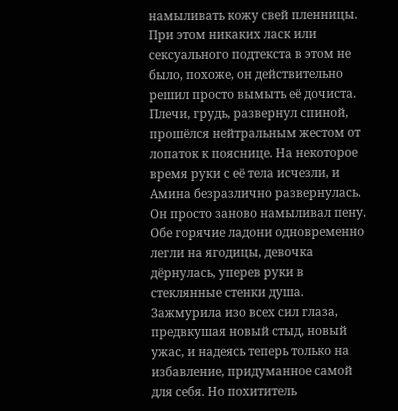намыливать кожу свей пленницы. При этом никаких ласк или сексуального подтекста в этом не было, похоже, он действительно решил просто вымыть её дочиста. Плечи, грудь, развернул спиной, прошёлся нейтральным жестом от лопаток к пояснице. На некоторое время руки с её тела исчезли, и Амина безразлично развернулась. Он просто заново намыливал пену. Обе горячие ладони одновременно легли на ягодицы, девочка дёрнулась, уперев руки в стеклянные стенки душа. Зажмурила изо всех сил глаза, предвкушая новый стыд, новый ужас, и надеясь теперь только на избавление, придуманное самой для себя. Но похититель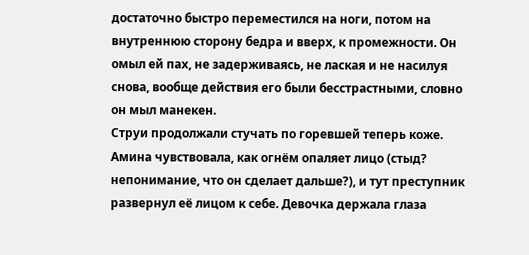достаточно быстро переместился на ноги, потом на внутреннюю сторону бедра и вверх, к промежности. Он омыл ей пах, не задерживаясь, не лаская и не насилуя снова, вообще действия его были бесстрастными, словно он мыл манекен.
Струи продолжали стучать по горевшей теперь коже. Амина чувствовала, как огнём опаляет лицо (стыд? непонимание, что он сделает дальше?), и тут преступник развернул её лицом к себе. Девочка держала глаза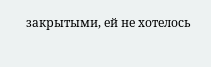закрытыми, ей не хотелось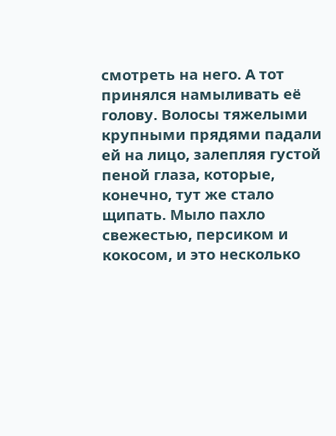смотреть на него. А тот принялся намыливать её голову. Волосы тяжелыми крупными прядями падали ей на лицо, залепляя густой пеной глаза, которые, конечно, тут же стало щипать. Мыло пахло свежестью, персиком и кокосом, и это несколько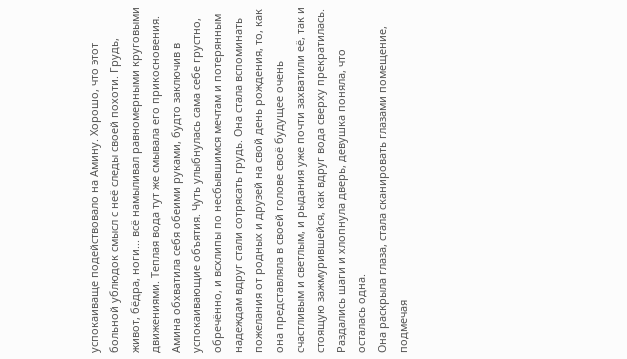успокаиваще подействовало на Амину. Хорошо, что этот больной ублюдок смысл с неё следы своей похоти. Грудь, живот, бёдра, ноги... всё намыливал равномерными круговыми движениями. Теплая вода тут же смывала его прикосновения.
Амина обхватила себя обеими руками, будто заключив в успокаивающие объятия. Чуть улыбнулась сама себе грустно, обречённо, и всхлипы по несбывшимся мечтам и потерянным надеждам вдруг стали сотрясать грудь. Она стала вспоминать пожелания от родных и друзей на свой день рождения, то, как она представляла в своей голове своё будущее очень счастливым и светлым, и рыдания уже почти захватили её, так и стоящую зажмурившейся, как вдруг вода сверху прекратилась. Раздались шаги и хлопнула дверь, девушка поняла, что осталась одна.
Она раскрыла глаза, стала сканировать глазами помещение, подмечая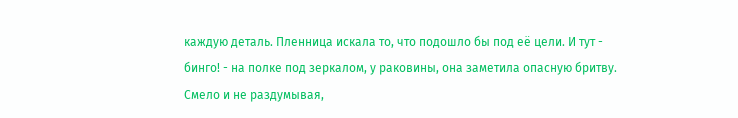каждую деталь. Пленница искала то, что подошло бы под её цели. И тут - бинго! - на полке под зеркалом, у раковины, она заметила опасную бритву. Смело и не раздумывая,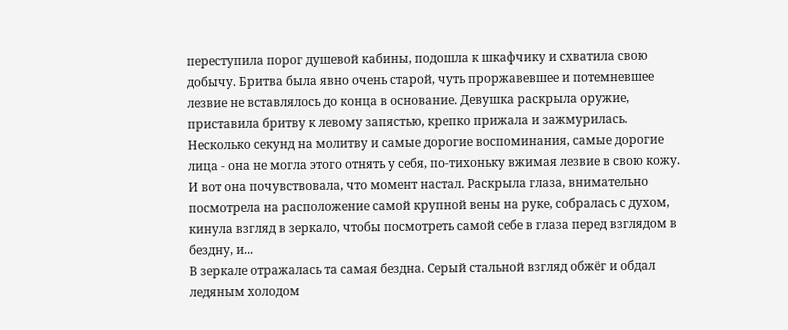переступила порог душевой кабины, подошла к шкафчику и схватила свою добычу. Бритва была явно очень старой, чуть проржавевшее и потемневшее лезвие не вставлялось до конца в основание. Девушка раскрыла оружие, приставила бритву к левому запястью, крепко прижала и зажмурилась. Несколько секунд на молитву и самые дорогие воспоминания, самые дорогие лица - она не могла этого отнять у себя, по-тихоньку вжимая лезвие в свою кожу. И вот она почувствовала, что момент настал. Раскрыла глаза, внимательно посмотрела на расположение самой крупной вены на руке, собралась с духом, кинула взгляд в зеркало, чтобы посмотреть самой себе в глаза перед взглядом в бездну, и...
В зеркале отражалась та самая бездна. Серый стальной взгляд обжёг и обдал ледяным холодом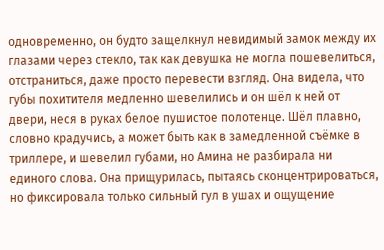одновременно, он будто защелкнул невидимый замок между их глазами через стекло, так как девушка не могла пошевелиться, отстраниться, даже просто перевести взгляд. Она видела, что губы похитителя медленно шевелились и он шёл к ней от двери, неся в руках белое пушистое полотенце. Шёл плавно, словно крадучись, а может быть как в замедленной съёмке в триллере, и шевелил губами, но Амина не разбирала ни единого слова. Она прищурилась, пытаясь сконцентрироваться, но фиксировала только сильный гул в ушах и ощущение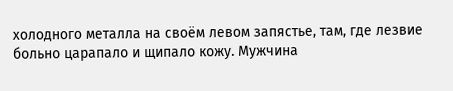холодного металла на своём левом запястье, там, где лезвие больно царапало и щипало кожу. Мужчина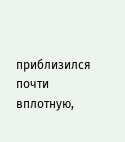приблизился почти вплотную,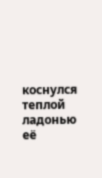коснулся теплой ладонью её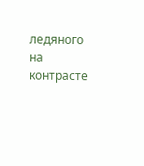ледяного на контрасте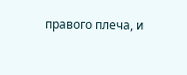правого плеча, и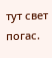тут свет погас.